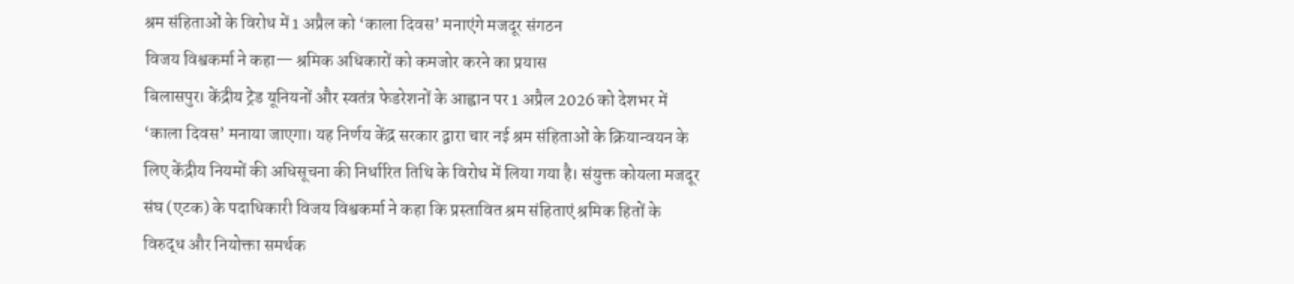श्रम संहिताओं के विरोध में 1 अप्रैल को ‘काला दिवस’ मनाएंगे मजदूर संगठन
विजय विश्वकर्मा ने कहा— श्रमिक अधिकारों को कमजोर करने का प्रयास
बिलासपुर। केंद्रीय ट्रेड यूनियनों और स्वतंत्र फेडरेशनों के आह्वान पर 1 अप्रैल 2026 को देशभर में ‘काला दिवस’ मनाया जाएगा। यह निर्णय केंद्र सरकार द्वारा चार नई श्रम संहिताओं के क्रियान्वयन के लिए केंद्रीय नियमों की अधिसूचना की निर्धारित तिथि के विरोध में लिया गया है। संयुक्त कोयला मजदूर संघ (एटक) के पदाधिकारी विजय विश्वकर्मा ने कहा कि प्रस्तावित श्रम संहिताएं श्रमिक हितों के विरुद्ध और नियोक्ता समर्थक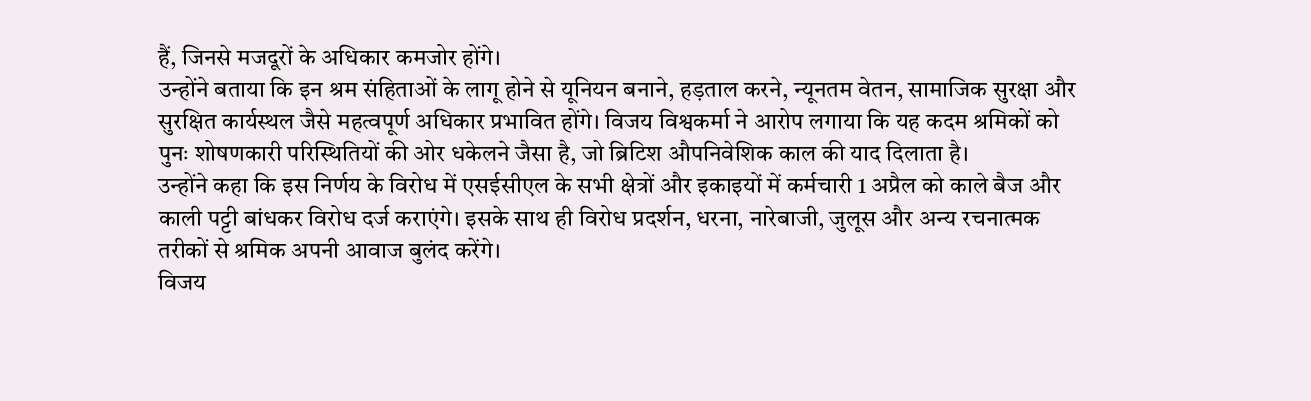हैं, जिनसे मजदूरों के अधिकार कमजोर होंगे।
उन्होंने बताया कि इन श्रम संहिताओं के लागू होने से यूनियन बनाने, हड़ताल करने, न्यूनतम वेतन, सामाजिक सुरक्षा और सुरक्षित कार्यस्थल जैसे महत्वपूर्ण अधिकार प्रभावित होंगे। विजय विश्वकर्मा ने आरोप लगाया कि यह कदम श्रमिकों को पुनः शोषणकारी परिस्थितियों की ओर धकेलने जैसा है, जो ब्रिटिश औपनिवेशिक काल की याद दिलाता है।
उन्होंने कहा कि इस निर्णय के विरोध में एसईसीएल के सभी क्षेत्रों और इकाइयों में कर्मचारी 1 अप्रैल को काले बैज और काली पट्टी बांधकर विरोध दर्ज कराएंगे। इसके साथ ही विरोध प्रदर्शन, धरना, नारेबाजी, जुलूस और अन्य रचनात्मक तरीकों से श्रमिक अपनी आवाज बुलंद करेंगे।
विजय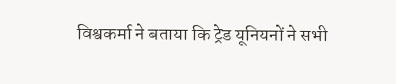विश्वकर्मा ने बताया कि ट्रेड यूनियनों ने सभी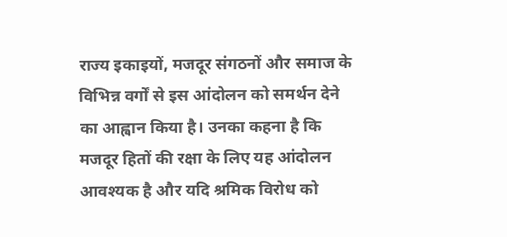राज्य इकाइयों, मजदूर संगठनों और समाज के विभिन्न वर्गों से इस आंदोलन को समर्थन देने का आह्वान किया है। उनका कहना है कि मजदूर हितों की रक्षा के लिए यह आंदोलन आवश्यक है और यदि श्रमिक विरोध को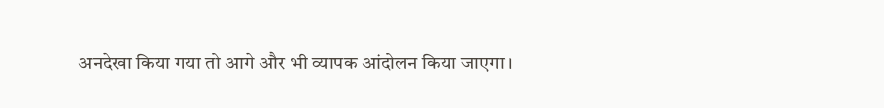अनदेखा किया गया तो आगे और भी व्यापक आंदोलन किया जाएगा।